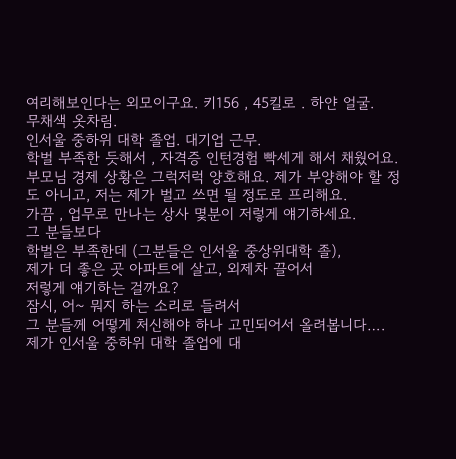여리해보인다는 외모이구요. 키156 , 45킬로 . 하얀 얼굴.
무채색 옷차림.
인서울 중하위 대학 졸업. 대기업 근무.
학벌 부족한 듯해서 , 자격증 인턴경험 빡세게 해서 채웠어요.
부모님 경제 상황은 그럭저럭 양호해요. 제가 부양해야 할 정도 아니고, 저는 제가 벌고 쓰면 될 정도로 프리해요.
가끔 , 업무로 만나는 상사 몇분이 저렇게 얘기하세요.
그 분들보다
학벌은 부족한데 (그분들은 인서울 중상위대학 졸),
제가 더 좋은 곳 아파트에 살고, 외제차 끌어서
저렇게 얘기하는 걸까요?
잠시, 어~ 뭐지 하는 소리로 들려서
그 분들께 어떻게 처신해야 하나 고민되어서 올려봅니다….
제가 인서울 중하위 대학 졸업에 대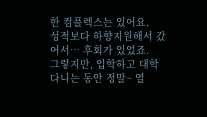한 컴플렉스는 있어요.
성적보다 하향지원해서 갔어서… 후회가 있었죠.
그렇지만, 입학하고 대학 다니는 동안 정말~ 열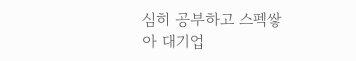심히 공부하고 스펙쌓아 대기업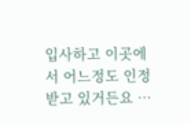입사하고 이곳에서 어느정도 인정받고 있거든요 …